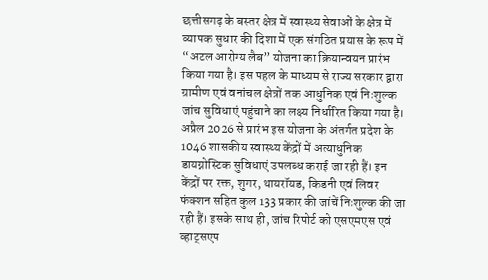छत्तीसगढ़ के बस्तर क्षेत्र में स्वास्थ्य सेवाओं के क्षेत्र में व्यापक सुधार की दिशा में एक संगठित प्रयास के रूप में “अटल आरोग्य लैब” योजना का क्रियान्वयन प्रारंभ किया गया है। इस पहल के माध्यम से राज्य सरकार द्वारा ग्रामीण एवं वनांचल क्षेत्रों तक आधुनिक एवं निःशुल्क जांच सुविधाएं पहुंचाने का लक्ष्य निर्धारित किया गया है।
अप्रैल 2026 से प्रारंभ इस योजना के अंतर्गत प्रदेश के 1046 शासकीय स्वास्थ्य केंद्रों में अत्याधुनिक डायग्नोस्टिक सुविधाएं उपलब्ध कराई जा रही हैं। इन केंद्रों पर रक्त, शुगर, थायरॉयड, किडनी एवं लिवर फंक्शन सहित कुल 133 प्रकार की जांचें निःशुल्क की जा रही हैं। इसके साथ ही, जांच रिपोर्ट को एसएमएस एवं व्हाट्सएप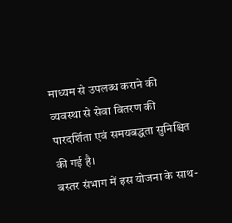माध्यम से उपलब्ध कराने की व्यवस्था से सेवा वितरण की पारदर्शिता एवं समयबद्धता सुनिश्चित की गई है।
बस्तर संभाग में इस योजना के साथ-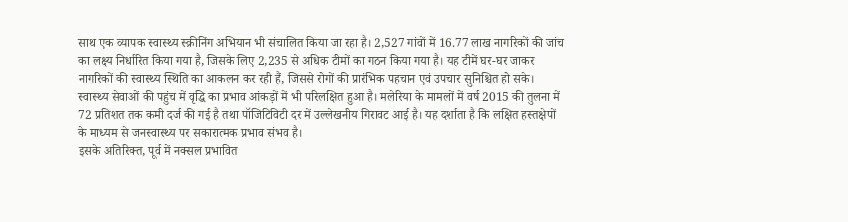साथ एक व्यापक स्वास्थ्य स्क्रीनिंग अभियान भी संचालित किया जा रहा है। 2,527 गांवों में 16.77 लाख नागरिकों की जांच का लक्ष्य निर्धारित किया गया है, जिसके लिए 2,235 से अधिक टीमों का गठन किया गया है। यह टीमें घर-घर जाकर नागरिकों की स्वास्थ्य स्थिति का आकलन कर रही हैं, जिससे रोगों की प्रारंभिक पहचान एवं उपचार सुनिश्चित हो सके।
स्वास्थ्य सेवाओं की पहुंच में वृद्धि का प्रभाव आंकड़ों में भी परिलक्षित हुआ है। मलेरिया के मामलों में वर्ष 2015 की तुलना में 72 प्रतिशत तक कमी दर्ज की गई है तथा पॉजिटिविटी दर में उल्लेखनीय गिरावट आई है। यह दर्शाता है कि लक्षित हस्तक्षेपों के माध्यम से जनस्वास्थ्य पर सकारात्मक प्रभाव संभव है।
इसके अतिरिक्त, पूर्व में नक्सल प्रभावित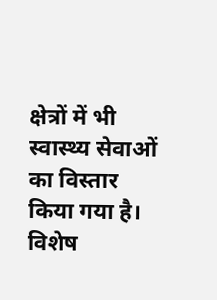क्षेत्रों में भी स्वास्थ्य सेवाओं का विस्तार किया गया है। विशेष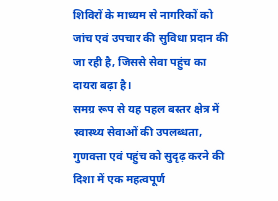शिविरों के माध्यम से नागरिकों को जांच एवं उपचार की सुविधा प्रदान की जा रही है, जिससे सेवा पहुंच का दायरा बढ़ा है।
समग्र रूप से यह पहल बस्तर क्षेत्र में स्वास्थ्य सेवाओं की उपलब्धता, गुणवत्ता एवं पहुंच को सुदृढ़ करने की दिशा में एक महत्वपूर्ण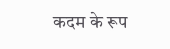कदम के रूप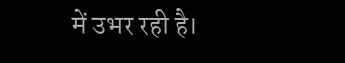में उभर रही है।